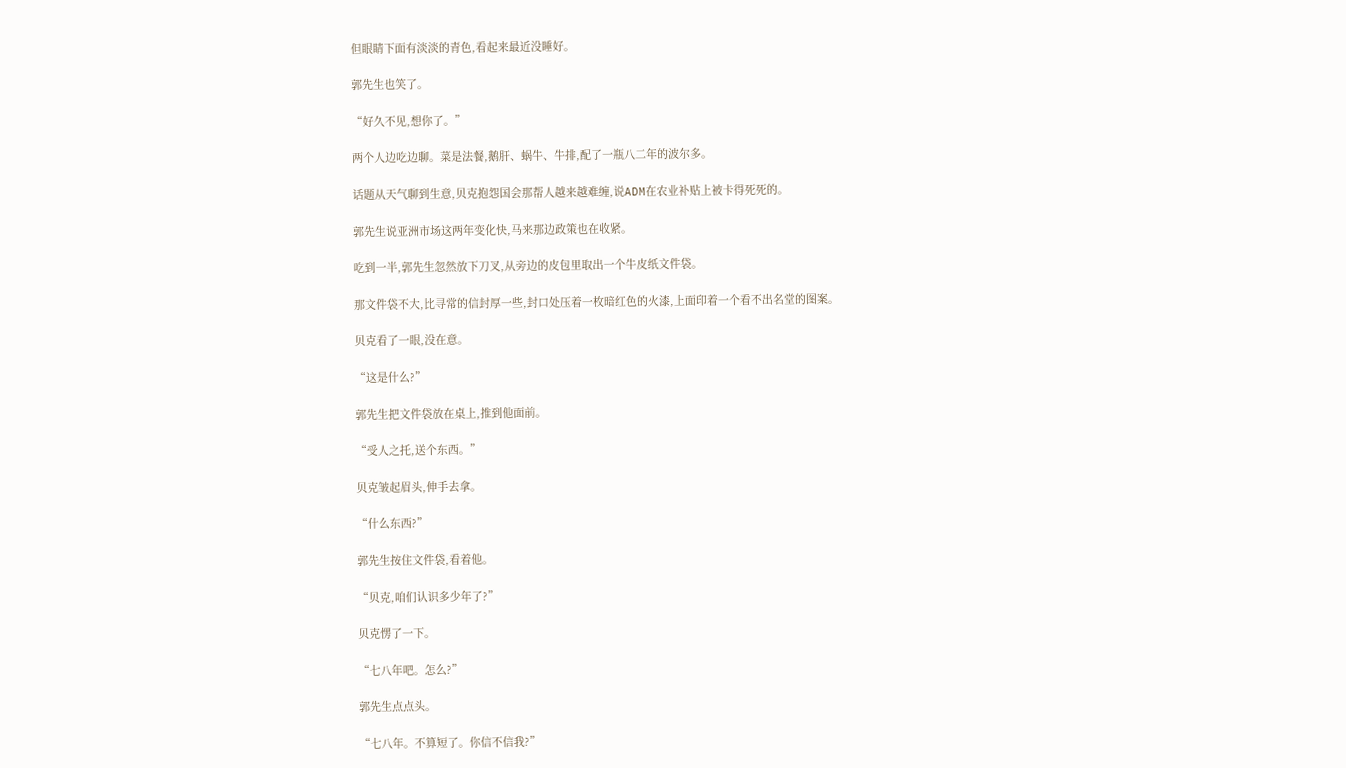但眼睛下面有淡淡的青色,看起来最近没睡好。

郭先生也笑了。

“好久不见,想你了。”

两个人边吃边聊。菜是法餐,鹅肝、蜗牛、牛排,配了一瓶八二年的波尔多。

话题从天气聊到生意,贝克抱怨国会那帮人越来越难缠,说ADM在农业补贴上被卡得死死的。

郭先生说亚洲市场这两年变化快,马来那边政策也在收紧。

吃到一半,郭先生忽然放下刀叉,从旁边的皮包里取出一个牛皮纸文件袋。

那文件袋不大,比寻常的信封厚一些,封口处压着一枚暗红色的火漆,上面印着一个看不出名堂的图案。

贝克看了一眼,没在意。

“这是什么?”

郭先生把文件袋放在桌上,推到他面前。

“受人之托,送个东西。”

贝克皱起眉头,伸手去拿。

“什么东西?”

郭先生按住文件袋,看着他。

“贝克,咱们认识多少年了?”

贝克愣了一下。

“七八年吧。怎么?”

郭先生点点头。

“七八年。不算短了。你信不信我?”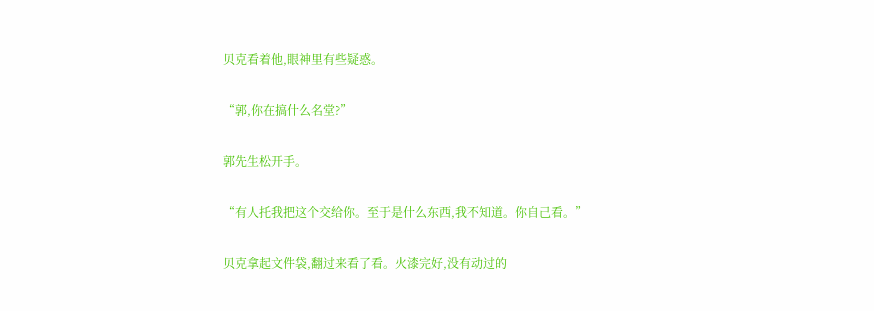贝克看着他,眼神里有些疑惑。

“郭,你在搞什么名堂?”

郭先生松开手。

“有人托我把这个交给你。至于是什么东西,我不知道。你自己看。”

贝克拿起文件袋,翻过来看了看。火漆完好,没有动过的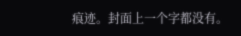痕迹。封面上一个字都没有。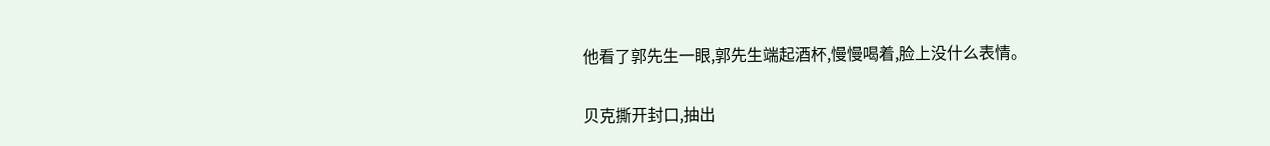他看了郭先生一眼,郭先生端起酒杯,慢慢喝着,脸上没什么表情。

贝克撕开封口,抽出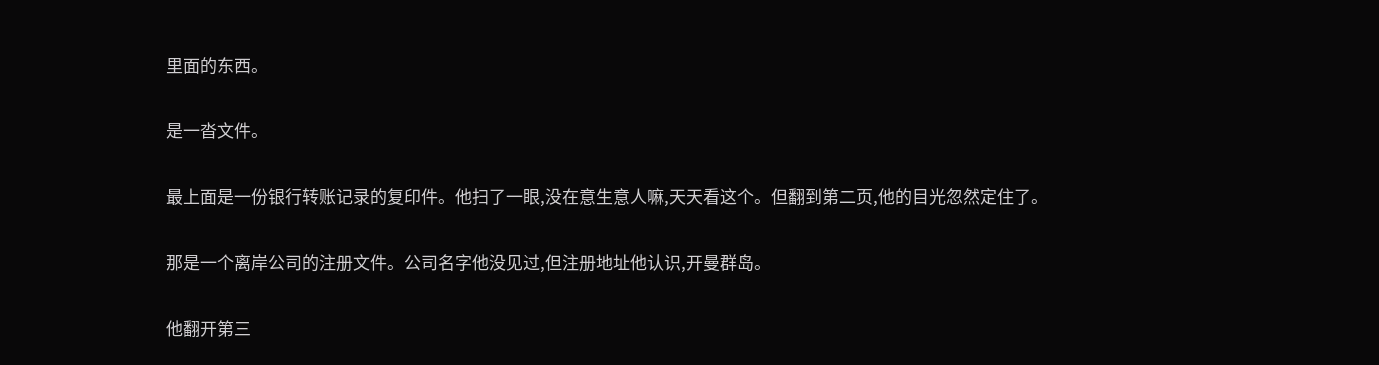里面的东西。

是一沓文件。

最上面是一份银行转账记录的复印件。他扫了一眼,没在意生意人嘛,天天看这个。但翻到第二页,他的目光忽然定住了。

那是一个离岸公司的注册文件。公司名字他没见过,但注册地址他认识,开曼群岛。

他翻开第三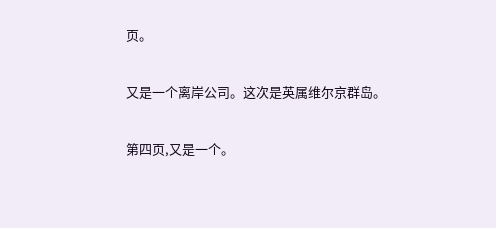页。

又是一个离岸公司。这次是英属维尔京群岛。

第四页,又是一个。